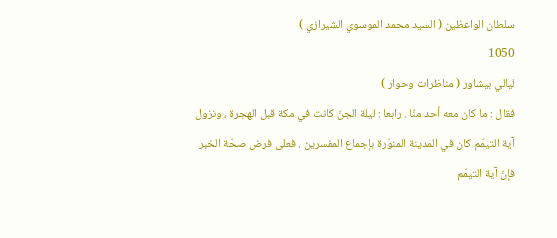سلطان الواعظين ( السيد محمد الموسوي الشيرازي )
1050
ليالي بيشاور ( مناظرات وحوار )
فقال : ما كان معه أحد منّا . رابعا : ليلة الجنّ كانت في مكة قبل الهجرة ، ونزول آية التيمّم كان في المدينة المنوّرة بإجماع المفسرين . فعلى فرض صحّة الخبر فإنّ آية التيمّم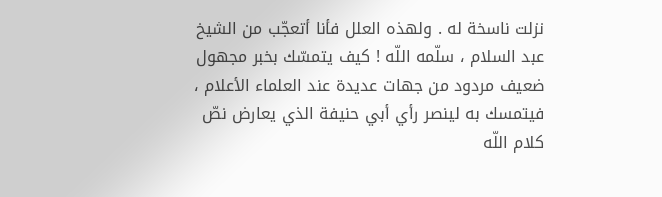نزلت ناسخة له . ولهذه العلل فأنا أتعجّب من الشيخ عبد السلام ، سلّمه اللّه ! كيف يتمسّك بخبر مجهول ضعيف مردود من جهات عديدة عند العلماء الأعلام ، فيتمسك به لينصر رأي أبي حنيفة الذي يعارض نصّ كلام اللّه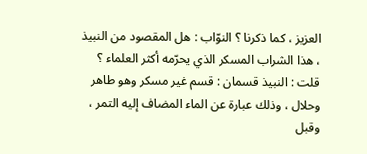العزيز ، كما ذكرنا ؟ النوّاب : هل المقصود من النبيذ ، هذا الشراب المسكر الذي يحرّمه أكثر العلماء ؟ قلت : النبيذ قسمان : قسم غير مسكر وهو طاهر وحلال ، وذلك عبارة عن الماء المضاف إليه التمر ، وقبل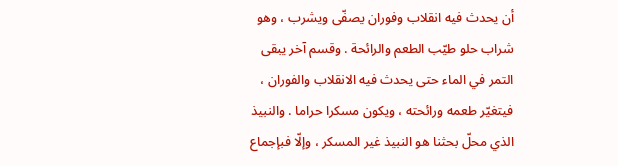أن يحدث فيه انقلاب وفوران يصفّى ويشرب ، وهو شراب حلو طيّب الطعم والرائحة . وقسم آخر يبقى التمر في الماء حتى يحدث فيه الانقلاب والفوران ، فيتغيّر طعمه ورائحته ، ويكون مسكرا حراما . والنبيذ الذي محلّ بحثنا هو النبيذ غير المسكر ، وإلّا فبإجماع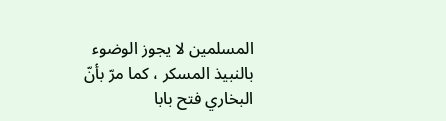المسلمين لا يجوز الوضوء بالنبيذ المسكر ، كما مرّ بأنّ البخاري فتح بابا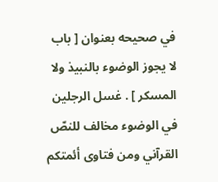في صحيحه بعنوان [ باب لا يجوز الوضوء بالنبيذ ولا المسكر ] . غسل الرجلين في الوضوء مخالف للنصّ القرآني ومن فتاوى أئمتكم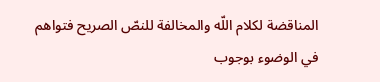المناقضة لكلام اللّه والمخالفة للنصّ الصريح فتواهم في الوضوء بوجوب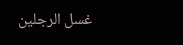غسل الرجلين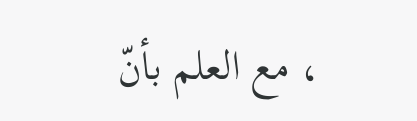، مع العلم بأنّ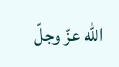اللّه عزّ وجلّ